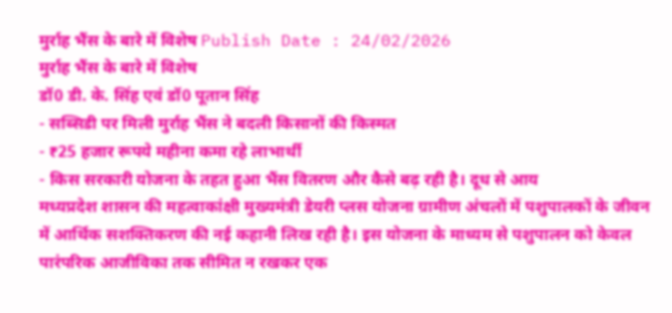मुर्राह भैंस के बारे में विशेष Publish Date : 24/02/2026
मुर्राह भैंस के बारे में विशेष
डॉ0 डी. के. सिंह एवं डॉ0 पूतान सिंह
- सब्सिडी पर मिली मुर्राह भैंस ने बदली किसानों की किस्मत
- ₹25 हजार रूपये महीना कमा रहे लाभार्थी
- किस सरकारी योजना के तहत हुआ भैंस वितरण और कैसे बढ़ रही है। दूध से आय
मध्यप्रदेश शासन की महत्वाकांक्षी मुख्यमंत्री डेयरी प्लस योजना ग्रामीण अंचलों में पशुपालकों के जीवन में आर्थिक सशक्तिकरण की नई कहानी लिख रही है। इस योजना के माध्यम से पशुपालन को केवल पारंपरिक आजीविका तक सीमित न रखकर एक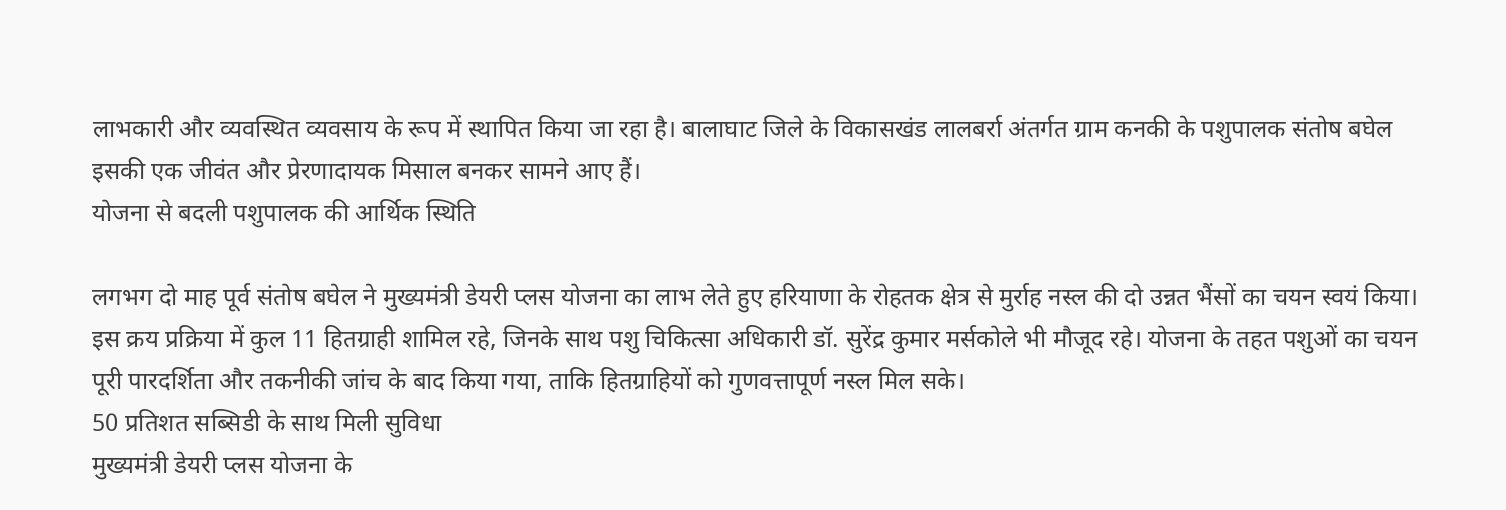लाभकारी और व्यवस्थित व्यवसाय के रूप में स्थापित किया जा रहा है। बालाघाट जिले के विकासखंड लालबर्रा अंतर्गत ग्राम कनकी के पशुपालक संतोष बघेल इसकी एक जीवंत और प्रेरणादायक मिसाल बनकर सामने आए हैं।
योजना से बदली पशुपालक की आर्थिक स्थिति

लगभग दो माह पूर्व संतोष बघेल ने मुख्यमंत्री डेयरी प्लस योजना का लाभ लेते हुए हरियाणा के रोहतक क्षेत्र से मुर्राह नस्ल की दो उन्नत भैंसों का चयन स्वयं किया। इस क्रय प्रक्रिया में कुल 11 हितग्राही शामिल रहे, जिनके साथ पशु चिकित्सा अधिकारी डॉ. सुरेंद्र कुमार मर्सकोले भी मौजूद रहे। योजना के तहत पशुओं का चयन पूरी पारदर्शिता और तकनीकी जांच के बाद किया गया, ताकि हितग्राहियों को गुणवत्तापूर्ण नस्ल मिल सके।
50 प्रतिशत सब्सिडी के साथ मिली सुविधा
मुख्यमंत्री डेयरी प्लस योजना के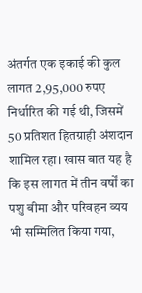अंतर्गत एक इकाई की कुल लागत 2,95,000 रुपए निर्धारित की गई थी, जिसमें 50 प्रतिशत हितग्राही अंशदान शामिल रहा। खास बात यह है कि इस लागत में तीन वर्षों का पशु बीमा और परिवहन व्यय भी सम्मिलित किया गया,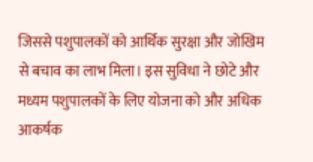जिससे पशुपालकों को आर्थिक सुरक्षा और जोखिम से बचाव का लाभ मिला। इस सुविधा ने छोटे और मध्यम पशुपालकों के लिए योजना को और अधिक आकर्षक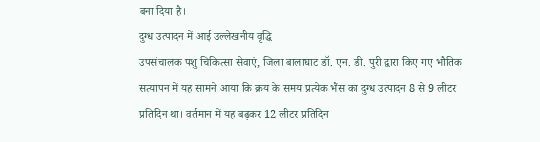बना दिया है।
दुग्ध उत्पादन में आई उल्लेखनीय वृद्धि
उपसंचालक पशु चिकित्सा सेवाएं, जिला बालाघाट डॉ. एन. डी. पुरी द्वारा किए गए भौतिक सत्यापन में यह सामने आया कि क्रय के समय प्रत्येक भैंस का दुग्ध उत्पादन 8 से 9 लीटर प्रतिदिन था। वर्तमान में यह बढ़कर 12 लीटर प्रतिदिन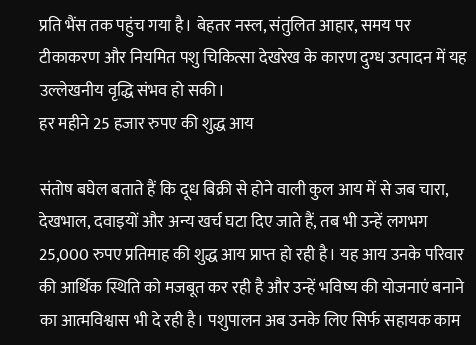प्रति भैंस तक पहुंच गया है। बेहतर नस्ल, संतुलित आहार, समय पर टीकाकरण और नियमित पशु चिकित्सा देखरेख के कारण दुग्ध उत्पादन में यह उल्लेखनीय वृद्धि संभव हो सकी।
हर महीने 25 हजार रुपए की शुद्ध आय

संतोष बघेल बताते हैं कि दूध बिक्री से होने वाली कुल आय में से जब चारा, देखभाल, दवाइयों और अन्य खर्च घटा दिए जाते हैं, तब भी उन्हें लगभग 25,000 रुपए प्रतिमाह की शुद्ध आय प्राप्त हो रही है। यह आय उनके परिवार की आर्थिक स्थिति को मजबूत कर रही है और उन्हें भविष्य की योजनाएं बनाने का आत्मविश्वास भी दे रही है। पशुपालन अब उनके लिए सिर्फ सहायक काम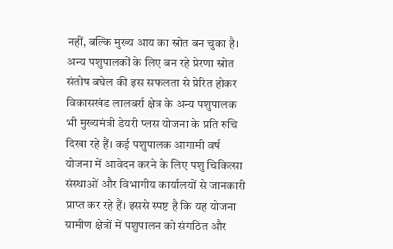नहीं, बल्कि मुख्य आय का स्रोत बन चुका है।
अन्य पशुपालकों के लिए बन रहे प्रेरणा स्रोत
संतोष बघेल की इस सफलता से प्रेरित होकर विकासखंड लालबर्रा क्षेत्र के अन्य पशुपालक भी मुख्यमंत्री डेयरी प्लस योजना के प्रति रुचि दिखा रहे हैं। कई पशुपालक आगामी वर्ष योजना में आवेदन करने के लिए पशु चिकित्सा संस्थाओं और विभागीय कार्यालयों से जानकारी प्राप्त कर रहे हैं। इससे स्पष्ट है कि यह योजना ग्रामीण क्षेत्रों में पशुपालन को संगठित और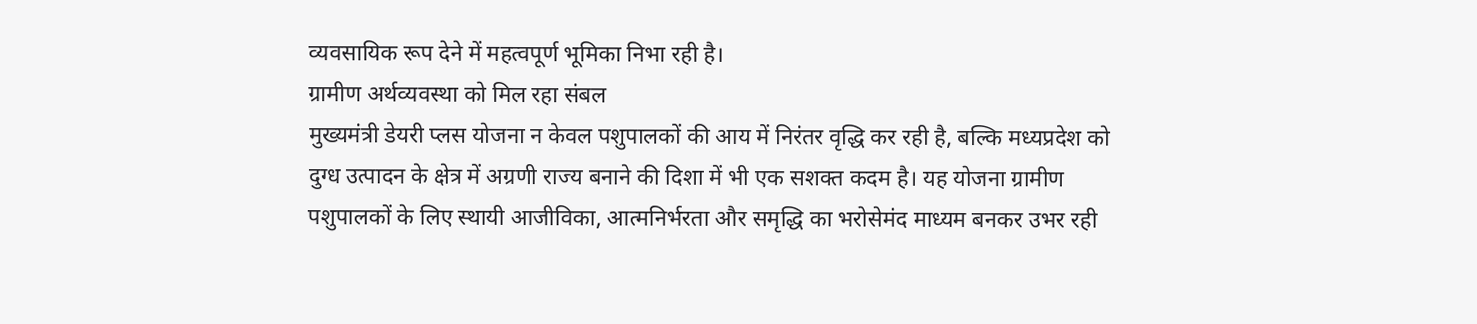व्यवसायिक रूप देने में महत्वपूर्ण भूमिका निभा रही है।
ग्रामीण अर्थव्यवस्था को मिल रहा संबल
मुख्यमंत्री डेयरी प्लस योजना न केवल पशुपालकों की आय में निरंतर वृद्धि कर रही है, बल्कि मध्यप्रदेश को दुग्ध उत्पादन के क्षेत्र में अग्रणी राज्य बनाने की दिशा में भी एक सशक्त कदम है। यह योजना ग्रामीण पशुपालकों के लिए स्थायी आजीविका, आत्मनिर्भरता और समृद्धि का भरोसेमंद माध्यम बनकर उभर रही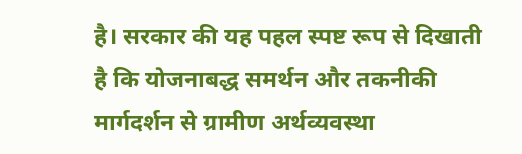है। सरकार की यह पहल स्पष्ट रूप से दिखाती है कि योजनाबद्ध समर्थन और तकनीकी मार्गदर्शन से ग्रामीण अर्थव्यवस्था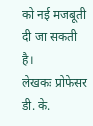को नई मजबूती दी जा सकती है।
लेखकः प्रोफेसर डी. के.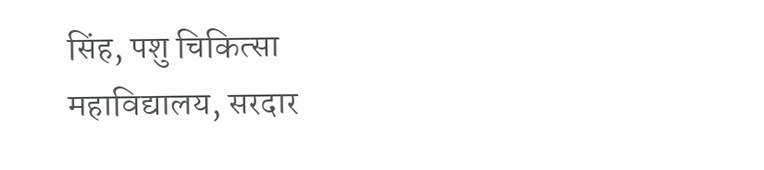सिंह, पशु चिकित्सा महाविद्यालय, सरदार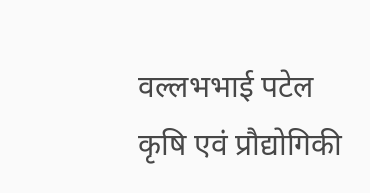वल्लभभाई पटेल कृषि एवं प्रौद्योगिकी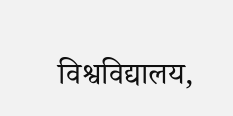विश्वविद्यालय,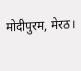मोदीपुरम, मेरठ।